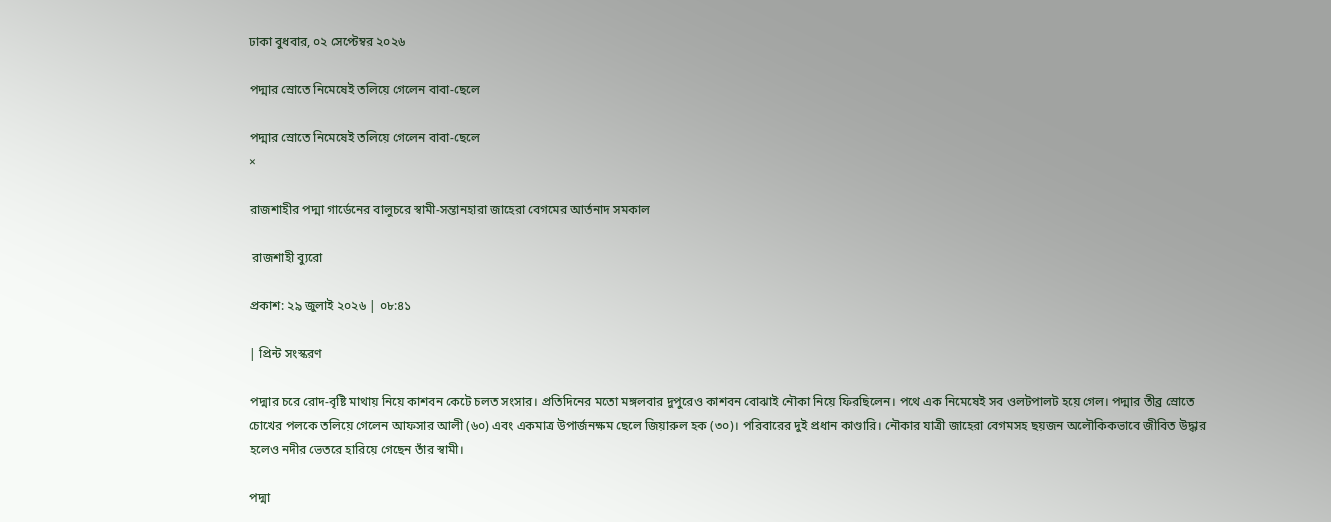ঢাকা বুধবার, ০২ সেপ্টেম্বর ২০২৬

পদ্মার স্রোতে নিমেষেই তলিয়ে গেলেন বাবা-ছেলে

পদ্মার স্রোতে নিমেষেই তলিয়ে গেলেন বাবা-ছেলে
×

রাজশাহীর পদ্মা গার্ডেনের বালুচরে স্বামী-সন্তানহারা জাহেরা বেগমের আর্তনাদ সমকাল

 রাজশাহী ব্যুরো

প্রকাশ: ২৯ জুলাই ২০২৬ | ০৮:৪১

| প্রিন্ট সংস্করণ

পদ্মার চরে রোদ-বৃষ্টি মাথায় নিয়ে কাশবন কেটে চলত সংসার। প্রতিদিনের মতো মঙ্গলবার দুপুরেও কাশবন বোঝাই নৌকা নিয়ে ফিরছিলেন। পথে এক নিমেষেই সব ওলটপালট হয়ে গেল। পদ্মার তীব্র স্রোতে চোখের পলকে তলিয়ে গেলেন আফসার আলী (৬০) এবং একমাত্র উপার্জনক্ষম ছেলে জিয়ারুল হক (৩০)। পরিবারের দুই প্রধান কাণ্ডারি। নৌকার যাত্রী জাহেরা বেগমসহ ছয়জন অলৌকিকভাবে জীবিত উদ্ধার হলেও নদীর ভেতরে হারিয়ে গেছেন তাঁর স্বামী।

পদ্মা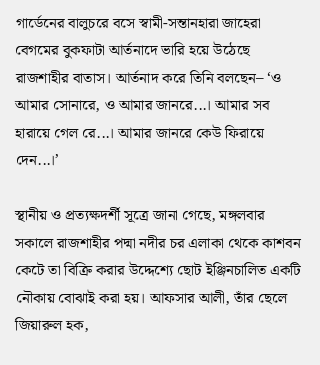গার্ডেনের বালুচরে বসে স্বামী-সন্তানহারা জাহেরা বেগমের বুকফাটা আর্তনাদে ভারি হয়ে উঠেছে রাজশাহীর বাতাস। আর্তনাদ করে তিনি বলছেন– ‘ও আমার সোনারে, ও আমার জানরে...। আমার সব হারায়ে গেল রে...। আমার জানরে কেউ ফিরায়ে দেন...।’

স্থানীয় ও প্রত্যক্ষদর্শী সূত্রে জানা গেছে, মঙ্গলবার সকালে রাজশাহীর পদ্মা নদীর চর এলাকা থেকে কাশবন কেটে তা বিক্রি করার উদ্দেশ্যে ছোট ইঞ্জিনচালিত একটি নৌকায় বোঝাই করা হয়। আফসার আলী, তাঁর ছেলে জিয়ারুল হক,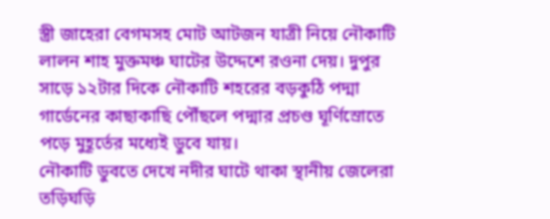স্ত্রী জাহেরা বেগমসহ মোট আটজন যাত্রী নিয়ে নৌকাটি লালন শাহ মুক্তমঞ্চ ঘাটের উদ্দেশে রওনা দেয়। দুপুর সাড়ে ১২টার দিকে নৌকাটি শহরের বড়কুঠি পদ্মা গার্ডেনের কাছাকাছি পৌঁছলে পদ্মার প্রচণ্ড ঘূর্ণিস্রোতে পড়ে মুহূর্তের মধ্যেই ডুবে যায়।
নৌকাটি ডুবতে দেখে নদীর ঘাটে থাকা স্থানীয় জেলেরা তড়িঘড়ি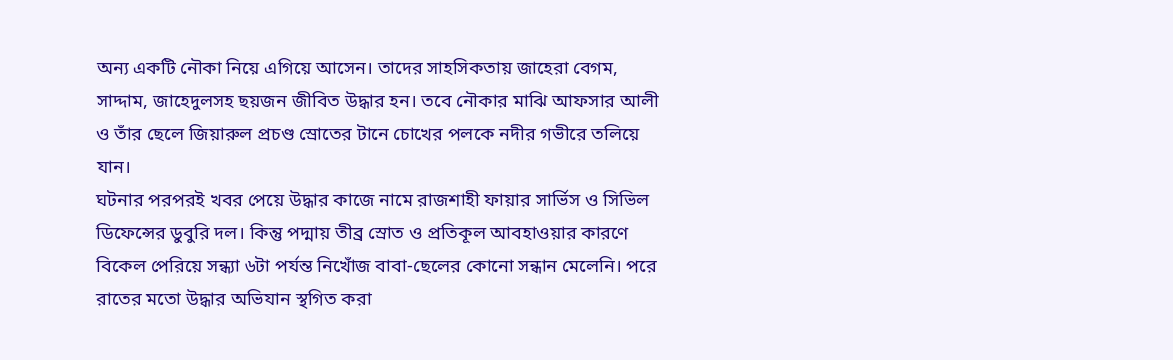অন্য একটি নৌকা নিয়ে এগিয়ে আসেন। তাদের সাহসিকতায় জাহেরা বেগম, সাদ্দাম, জাহেদুলসহ ছয়জন জীবিত উদ্ধার হন। তবে নৌকার মাঝি আফসার আলী ও তাঁর ছেলে জিয়ারুল প্রচণ্ড স্রোতের টানে চোখের পলকে নদীর গভীরে তলিয়ে যান।
ঘটনার পরপরই খবর পেয়ে উদ্ধার কাজে নামে রাজশাহী ফায়ার সার্ভিস ও সিভিল ডিফেন্সের ডুবুরি দল। কিন্তু পদ্মায় তীব্র স্রোত ও প্রতিকূল আবহাওয়ার কারণে বিকেল পেরিয়ে সন্ধ্যা ৬টা পর্যন্ত নিখোঁজ বাবা-ছেলের কোনো সন্ধান মেলেনি। পরে রাতের মতো উদ্ধার অভিযান স্থগিত করা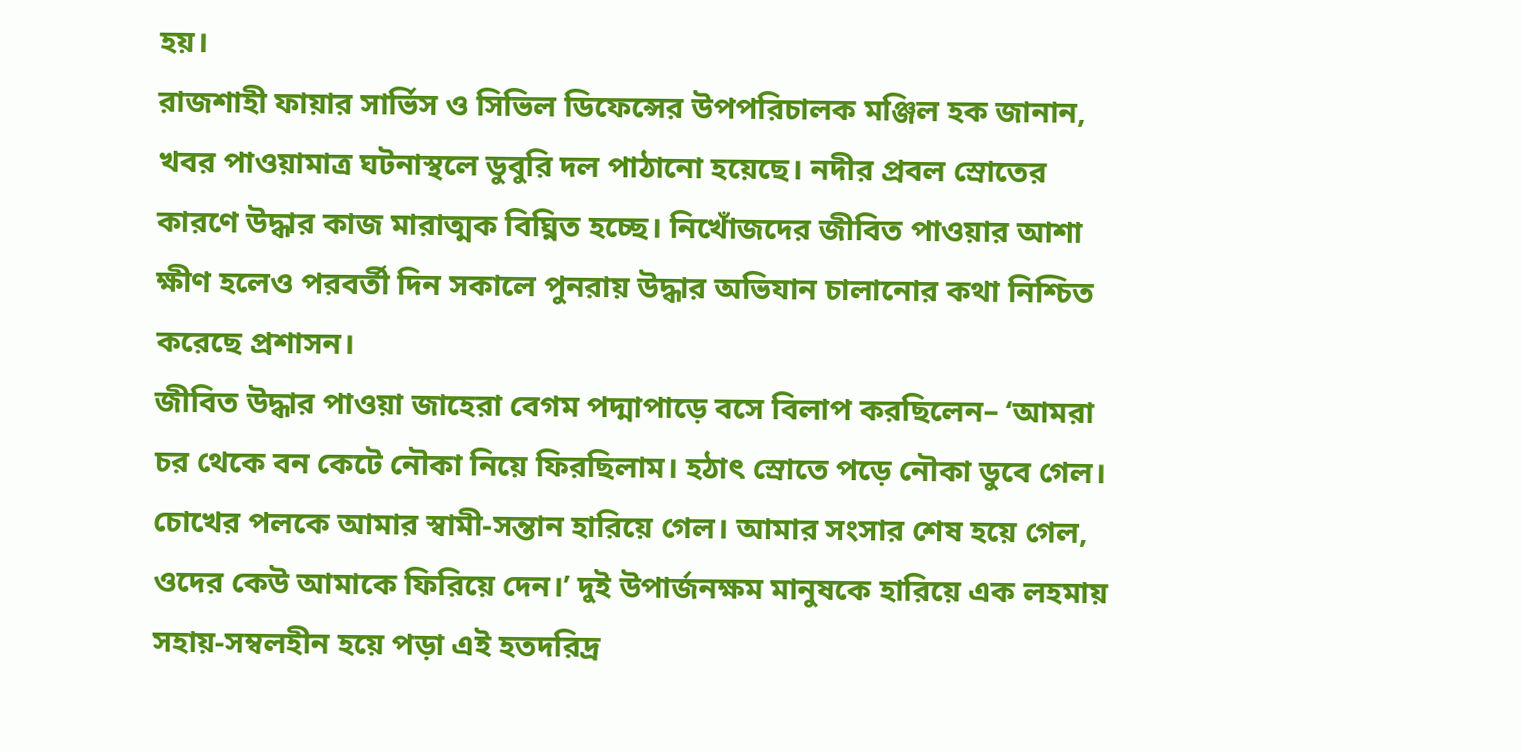হয়।
রাজশাহী ফায়ার সার্ভিস ও সিভিল ডিফেন্সের উপপরিচালক মঞ্জিল হক জানান, খবর পাওয়ামাত্র ঘটনাস্থলে ডুবুরি দল পাঠানো হয়েছে। নদীর প্রবল স্রোতের কারণে উদ্ধার কাজ মারাত্মক বিঘ্নিত হচ্ছে। নিখোঁজদের জীবিত পাওয়ার আশা ক্ষীণ হলেও পরবর্তী দিন সকালে পুনরায় উদ্ধার অভিযান চালানোর কথা নিশ্চিত করেছে প্রশাসন।
জীবিত উদ্ধার পাওয়া জাহেরা বেগম পদ্মাপাড়ে বসে বিলাপ করছিলেন– ‘আমরা চর থেকে বন কেটে নৌকা নিয়ে ফিরছিলাম। হঠাৎ স্রোতে পড়ে নৌকা ডুবে গেল। চোখের পলকে আমার স্বামী-সন্তান হারিয়ে গেল। আমার সংসার শেষ হয়ে গেল, ওদের কেউ আমাকে ফিরিয়ে দেন।’ দুই উপার্জনক্ষম মানুষকে হারিয়ে এক লহমায় সহায়-সম্বলহীন হয়ে পড়া এই হতদরিদ্র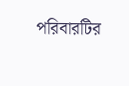পরিবারটির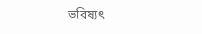ভবিষ্যৎ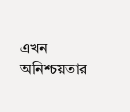এখন অনিশ্চয়তার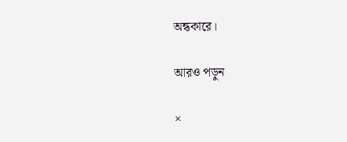অন্ধকারে।

আরও পড়ুন

×